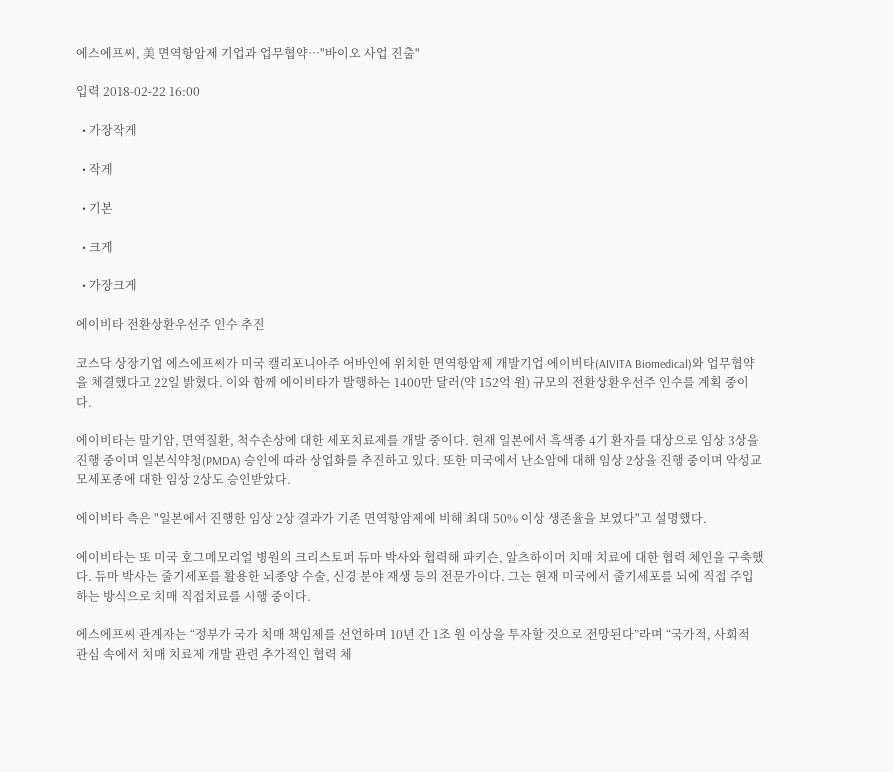에스에프씨, 美 면역항암제 기업과 업무협약…"바이오 사업 진출"

입력 2018-02-22 16:00

  • 가장작게

  • 작게

  • 기본

  • 크게

  • 가장크게

에이비타 전환상환우선주 인수 추진

코스닥 상장기업 에스에프씨가 미국 캘리포니아주 어바인에 위치한 면역항암제 개발기업 에이비타(AIVITA Biomedical)와 업무협약을 체결했다고 22일 밝혔다. 이와 함께 에이비타가 발행하는 1400만 달러(약 152억 원) 규모의 전환상환우선주 인수를 계획 중이다.

에이비타는 말기암, 면역질환, 척수손상에 대한 세포치료제를 개발 중이다. 현재 일본에서 흑색종 4기 환자를 대상으로 임상 3상을 진행 중이며 일본식약청(PMDA) 승인에 따라 상업화를 추진하고 있다. 또한 미국에서 난소암에 대해 임상 2상을 진행 중이며 악성교모세포종에 대한 임상 2상도 승인받았다.

에이비타 측은 "일본에서 진행한 임상 2상 결과가 기존 면역항암제에 비해 최대 50% 이상 생존율을 보였다"고 설명했다.

에이비타는 또 미국 호그메모리얼 병원의 크리스토퍼 듀마 박사와 협력해 파키슨, 알츠하이머 치매 치료에 대한 협력 체인을 구축했다. 듀마 박사는 줄기세포를 활용한 뇌종양 수술, 신경 분야 재생 등의 전문가이다. 그는 현재 미국에서 줄기세포를 뇌에 직접 주입하는 방식으로 치매 직접치료를 시행 중이다.

에스에프씨 관계자는 “정부가 국가 치매 책임제를 선언하며 10년 간 1조 원 이상을 투자할 것으로 전망된다”라며 “국가적, 사회적 관심 속에서 치매 치료제 개발 관련 추가적인 협력 체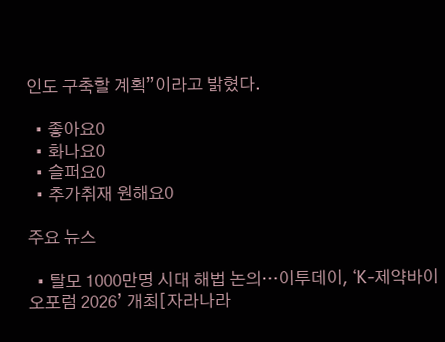인도 구축할 계획”이라고 밝혔다.

  • 좋아요0
  • 화나요0
  • 슬퍼요0
  • 추가취재 원해요0

주요 뉴스

  • 탈모 1000만명 시대 해법 논의…이투데이, ‘K-제약바이오포럼 2026’ 개최[자라나라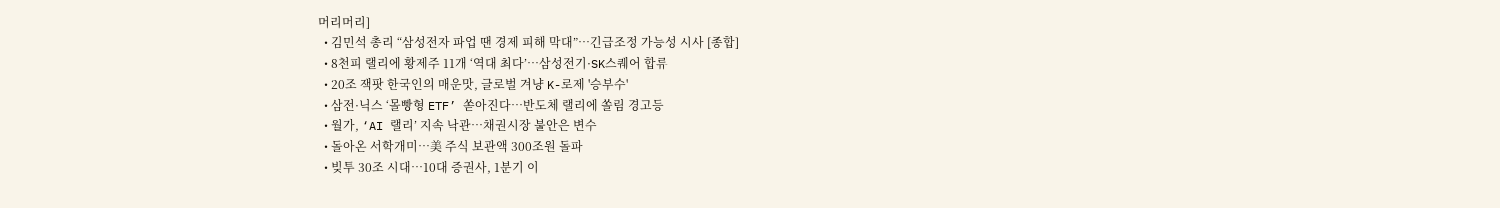머리머리]
  • 김민석 총리 “삼성전자 파업 땐 경제 피해 막대”…긴급조정 가능성 시사 [종합]
  • 8천피 랠리에 황제주 11개 ‘역대 최다’…삼성전기·SK스퀘어 합류
  • 20조 잭팟 한국인의 매운맛, 글로벌 겨냥 K-로제 '승부수'
  • 삼전·닉스 ‘몰빵형 ETF’ 쏟아진다…반도체 랠리에 쏠림 경고등
  • 월가, ‘AI 랠리’ 지속 낙관…채권시장 불안은 변수
  • 돌아온 서학개미…美 주식 보관액 300조원 돌파
  • 빚투 30조 시대…10대 증권사, 1분기 이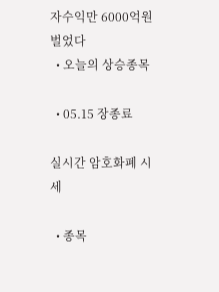자수익만 6000억원 벌었다
  • 오늘의 상승종목

  • 05.15 장종료

실시간 암호화폐 시세

  • 종목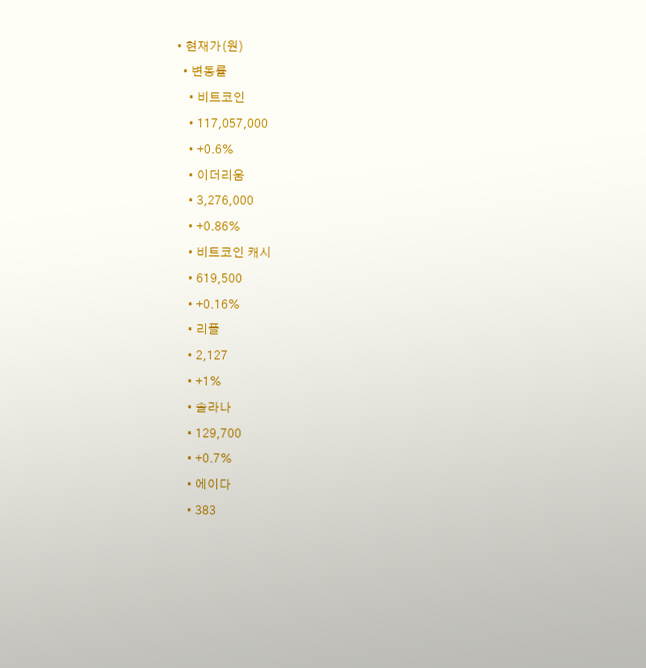• 현재가(원)
  • 변동률
    • 비트코인
    • 117,057,000
    • +0.6%
    • 이더리움
    • 3,276,000
    • +0.86%
    • 비트코인 캐시
    • 619,500
    • +0.16%
    • 리플
    • 2,127
    • +1%
    • 솔라나
    • 129,700
    • +0.7%
    • 에이다
    • 383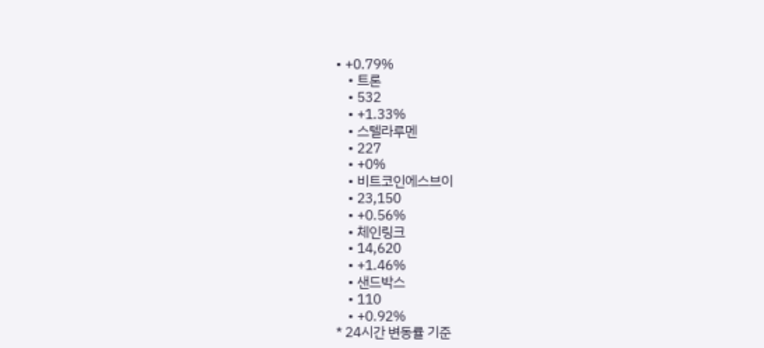• +0.79%
    • 트론
    • 532
    • +1.33%
    • 스텔라루멘
    • 227
    • +0%
    • 비트코인에스브이
    • 23,150
    • +0.56%
    • 체인링크
    • 14,620
    • +1.46%
    • 샌드박스
    • 110
    • +0.92%
* 24시간 변동률 기준